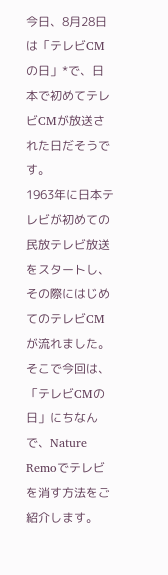今日、8月28日は「テレビCMの日」*で、日本で初めてテレビCMが放送された日だそうです。
1963年に日本テレビが初めての民放テレビ放送をスタートし、その際にはじめてのテレビCMが流れました。
そこで今回は、「テレビCMの日」にちなんで、Nature Remoでテレビを消す方法をご紹介します。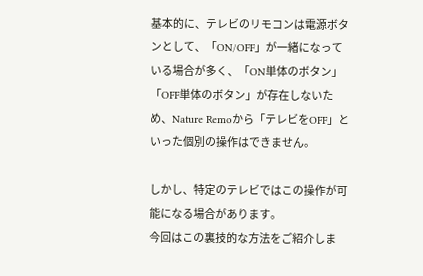基本的に、テレビのリモコンは電源ボタンとして、「ON/OFF」が一緒になっている場合が多く、「ON単体のボタン」「OFF単体のボタン」が存在しないため、Nature Remoから「テレビをOFF」といった個別の操作はできません。

しかし、特定のテレビではこの操作が可能になる場合があります。
今回はこの裏技的な方法をご紹介しま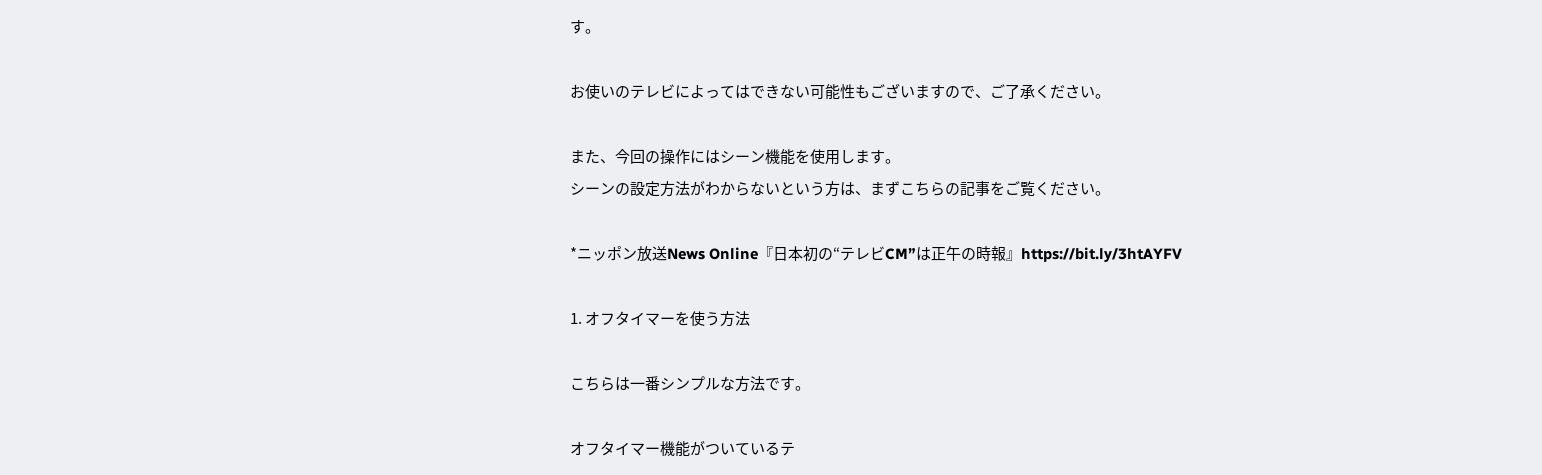す。

お使いのテレビによってはできない可能性もございますので、ご了承ください。

また、今回の操作にはシーン機能を使用します。
シーンの設定方法がわからないという方は、まずこちらの記事をご覧ください。

*ニッポン放送News Online『日本初の“テレビCM”は正午の時報』https://bit.ly/3htAYFV

1. オフタイマーを使う方法

こちらは一番シンプルな方法です。

オフタイマー機能がついているテ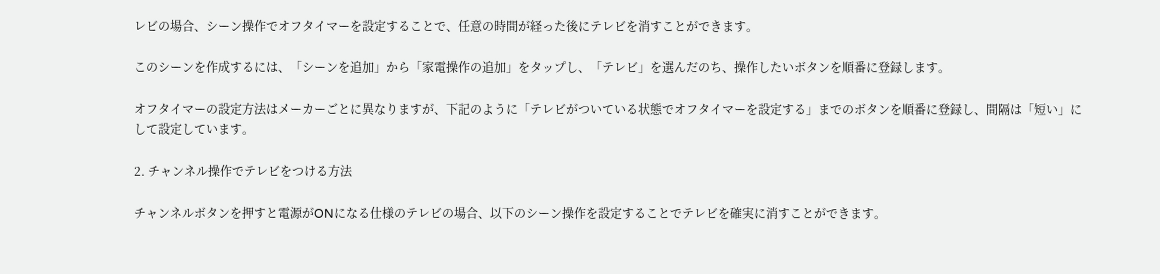レビの場合、シーン操作でオフタイマーを設定することで、任意の時間が経った後にテレビを消すことができます。

このシーンを作成するには、「シーンを追加」から「家電操作の追加」をタップし、「テレビ」を選んだのち、操作したいボタンを順番に登録します。

オフタイマーの設定方法はメーカーごとに異なりますが、下記のように「テレビがついている状態でオフタイマーを設定する」までのボタンを順番に登録し、間隔は「短い」にして設定しています。

2. チャンネル操作でテレビをつける方法

チャンネルボタンを押すと電源がONになる仕様のテレビの場合、以下のシーン操作を設定することでテレビを確実に消すことができます。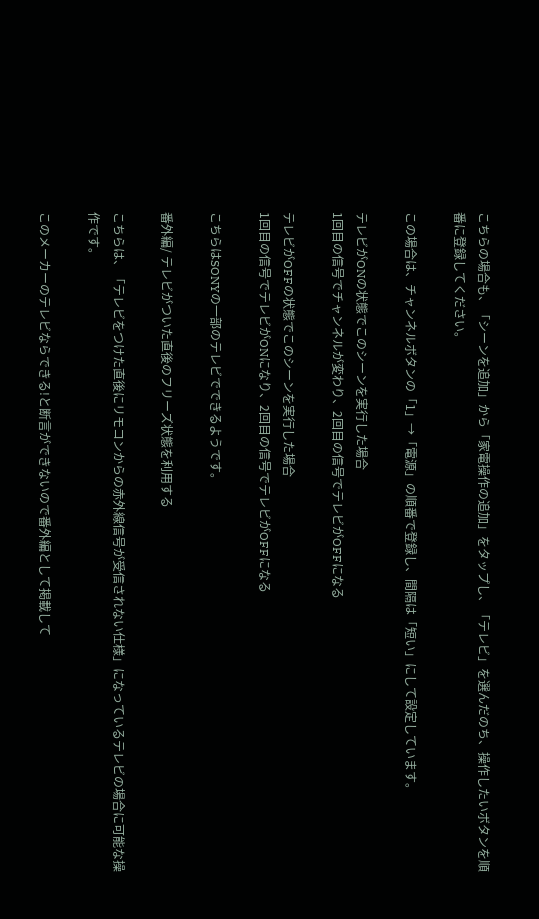こちらの場合も、「シーンを追加」から「家電操作の追加」をタップし、「テレビ」を選んだのち、操作したいボタンを順番に登録してください。

この場合は、チャンネルボタンの「1」→「電源」の順番で登録し、間隔は「短い」にして設定しています。

テレビがONの状態でこのシーンを実行した場合
1回目の信号でチャンネルが変わり、2回目の信号でテレビがOFFになる

テレビがOFFの状態でこのシーンを実行した場合
1回目の信号でテレビがONになり、2回目の信号でテレビがOFFになる

こちらはSONYの一部のテレビでできるようです。

番外編/ テレビがついた直後のフリーズ状態を利用する

こちらは、「テレビをつけた直後にリモコンからの赤外線信号が受信されない仕様」になっているテレビの場合に可能な操作です。

このメーカーのテレビならできる!と断言ができないので番外編として掲載して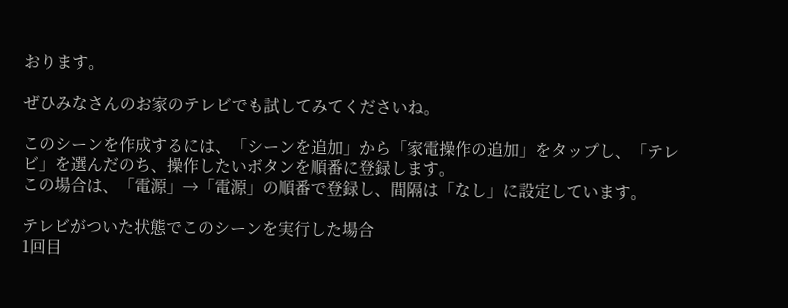おります。

ぜひみなさんのお家のテレビでも試してみてくださいね。

このシーンを作成するには、「シーンを追加」から「家電操作の追加」をタップし、「テレビ」を選んだのち、操作したいボタンを順番に登録します。
この場合は、「電源」→「電源」の順番で登録し、間隔は「なし」に設定しています。

テレビがついた状態でこのシーンを実行した場合
1回目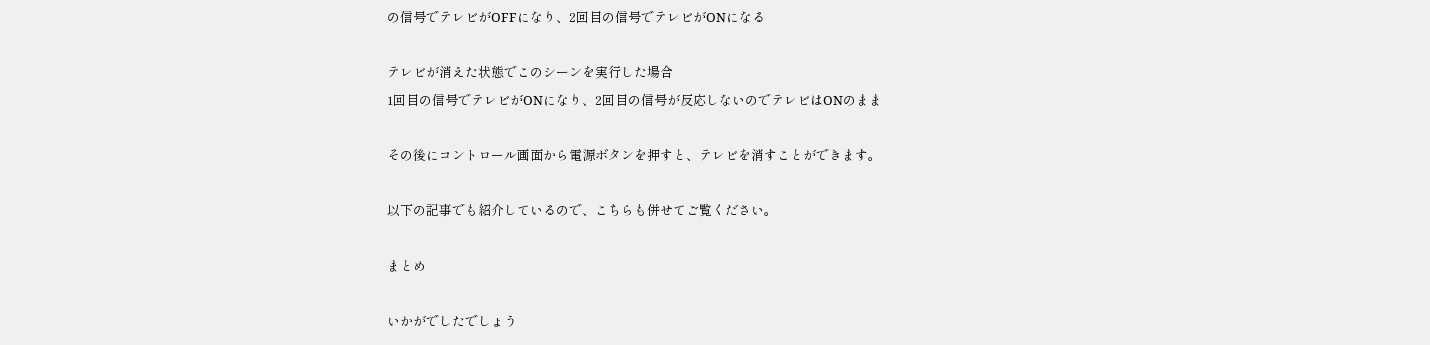の信号でテレビがOFFになり、2回目の信号でテレビがONになる

テレビが消えた状態でこのシーンを実行した場合
1回目の信号でテレビがONになり、2回目の信号が反応しないのでテレビはONのまま

その後にコントロール画面から電源ボタンを押すと、テレビを消すことができます。

以下の記事でも紹介しているので、こちらも併せてご覧ください。

まとめ

いかがでしたでしょう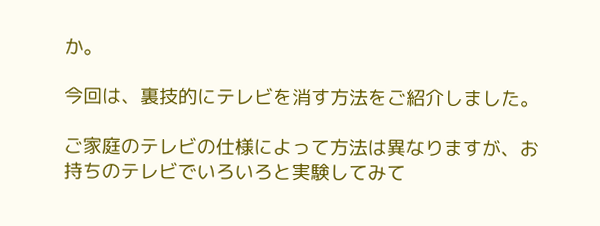か。

今回は、裏技的にテレビを消す方法をご紹介しました。

ご家庭のテレビの仕様によって方法は異なりますが、お持ちのテレビでいろいろと実験してみて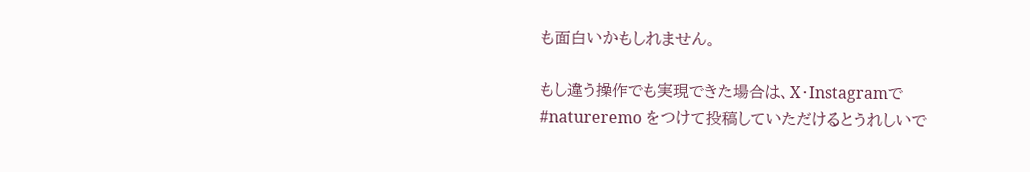も面白いかもしれません。

もし違う操作でも実現できた場合は、X・Instagramで #natureremo をつけて投稿していただけるとうれしいで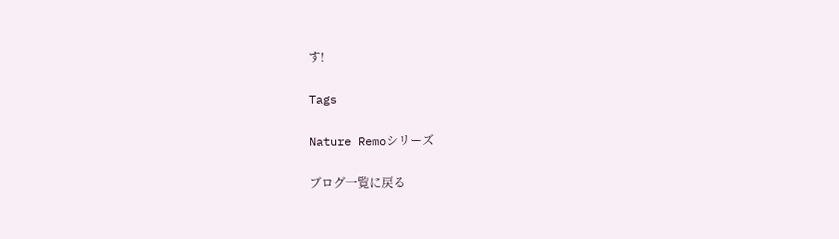す!

Tags

Nature Remoシリーズ

ブログ一覧に戻る